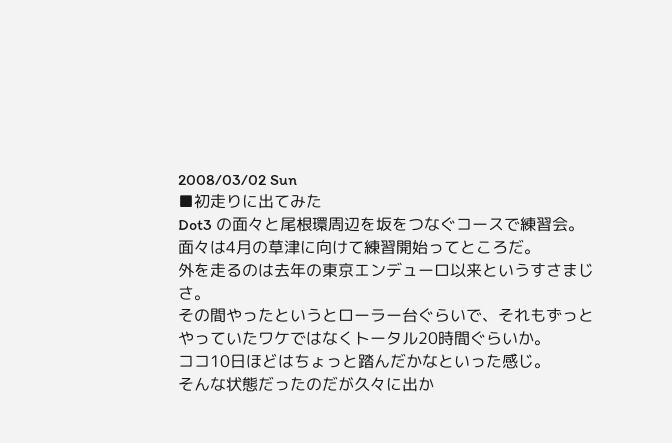2008/03/02 Sun
■初走りに出てみた
Dot3 の面々と尾根環周辺を坂をつなぐコースで練習会。
面々は4月の草津に向けて練習開始ってところだ。
外を走るのは去年の東京エンデューロ以来というすさまじさ。
その間やったというとローラー台ぐらいで、それもずっとやっていたワケではなくトータル20時間ぐらいか。
ココ10日ほどはちょっと踏んだかなといった感じ。
そんな状態だったのだが久々に出か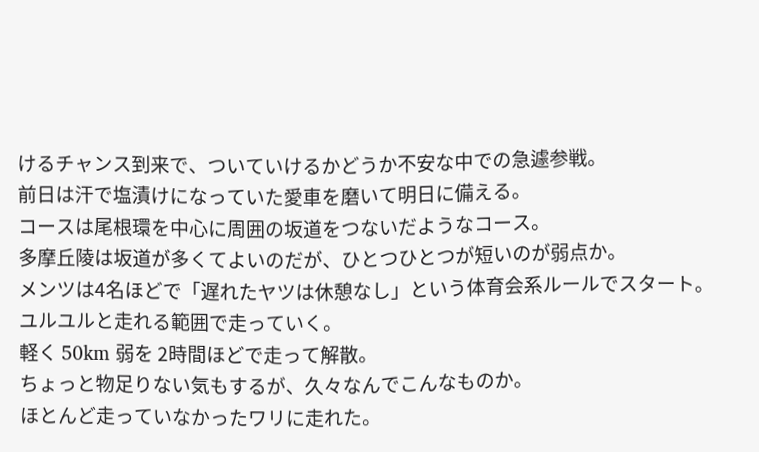けるチャンス到来で、ついていけるかどうか不安な中での急遽参戦。
前日は汗で塩漬けになっていた愛車を磨いて明日に備える。
コースは尾根環を中心に周囲の坂道をつないだようなコース。
多摩丘陵は坂道が多くてよいのだが、ひとつひとつが短いのが弱点か。
メンツは4名ほどで「遅れたヤツは休憩なし」という体育会系ルールでスタート。
ユルユルと走れる範囲で走っていく。
軽く 50km 弱を 2時間ほどで走って解散。
ちょっと物足りない気もするが、久々なんでこんなものか。
ほとんど走っていなかったワリに走れた。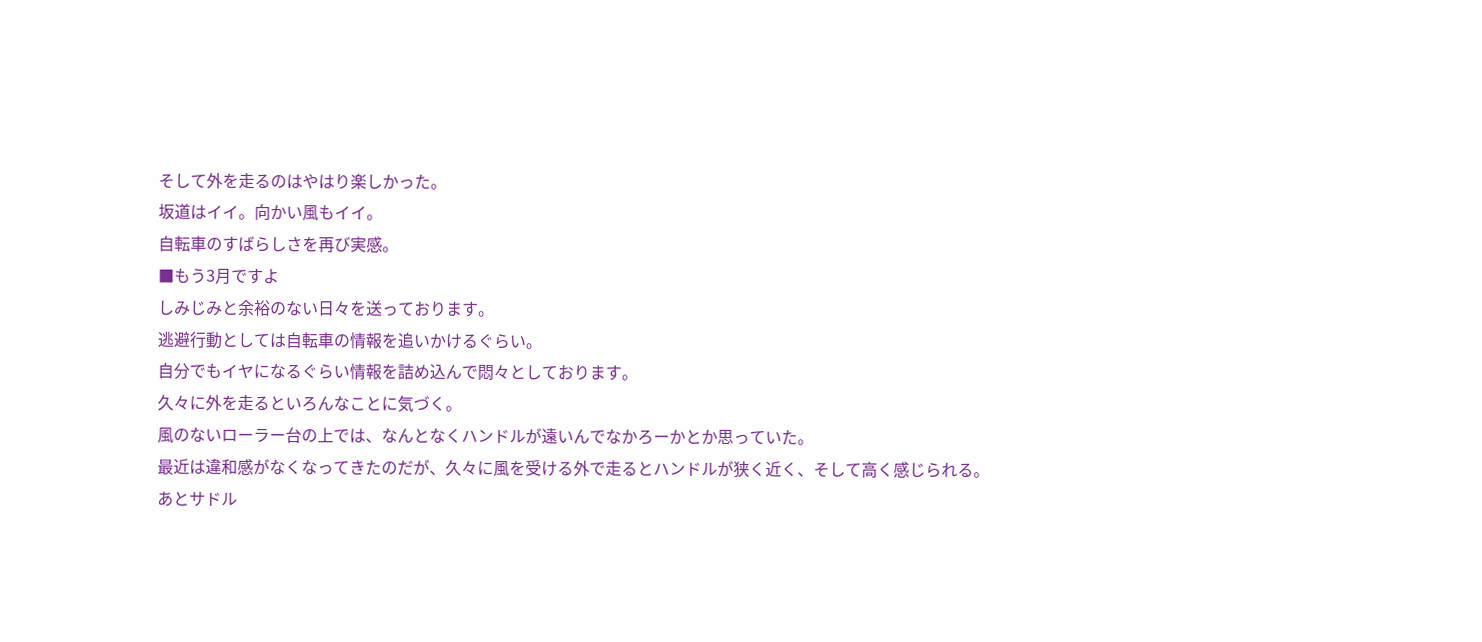そして外を走るのはやはり楽しかった。
坂道はイイ。向かい風もイイ。
自転車のすばらしさを再び実感。
■もう3月ですよ
しみじみと余裕のない日々を送っております。
逃避行動としては自転車の情報を追いかけるぐらい。
自分でもイヤになるぐらい情報を詰め込んで悶々としております。
久々に外を走るといろんなことに気づく。
風のないローラー台の上では、なんとなくハンドルが遠いんでなかろーかとか思っていた。
最近は違和感がなくなってきたのだが、久々に風を受ける外で走るとハンドルが狭く近く、そして高く感じられる。
あとサドル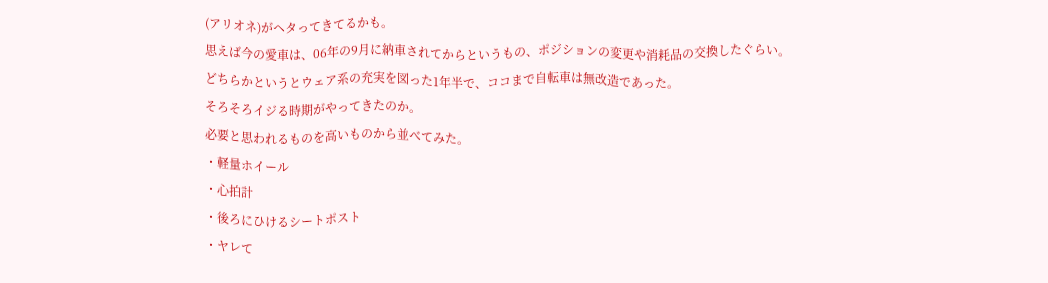(アリオネ)がヘタってきてるかも。
思えば今の愛車は、06年の9月に納車されてからというもの、ポジションの変更や消耗品の交換したぐらい。
どちらかというとウェア系の充実を図った1年半で、ココまで自転車は無改造であった。
そろそろイジる時期がやってきたのか。
必要と思われるものを高いものから並べてみた。
・軽量ホイール
・心拍計
・後ろにひけるシートポスト
・ヤレて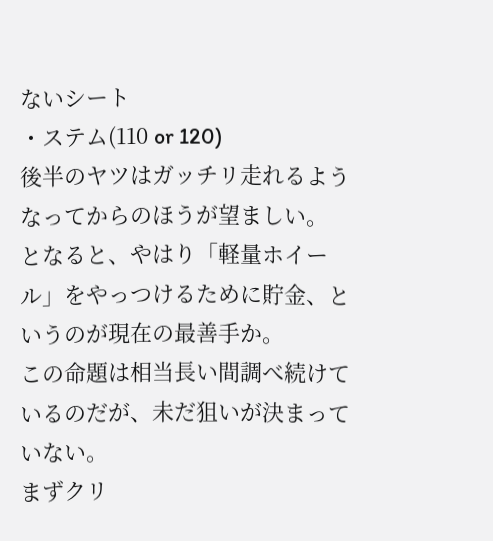ないシート
・ステム(110 or 120)
後半のヤツはガッチリ走れるようなってからのほうが望ましい。
となると、やはり「軽量ホイール」をやっつけるために貯金、というのが現在の最善手か。
この命題は相当長い間調べ続けているのだが、未だ狙いが決まっていない。
まずクリ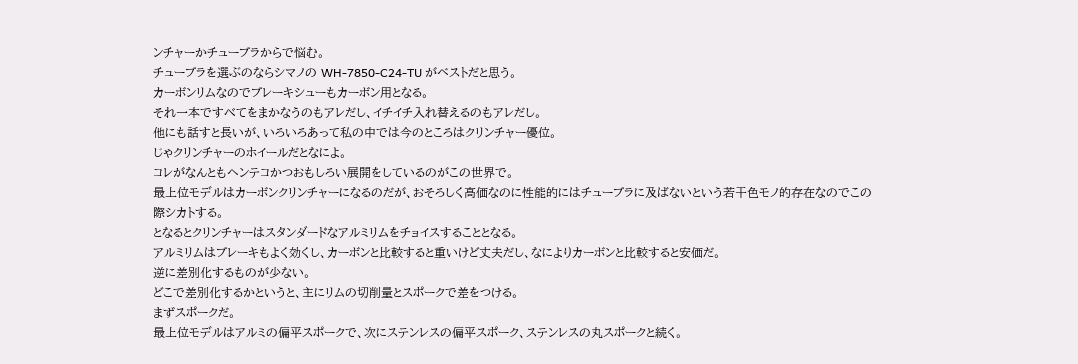ンチャーかチューブラからで悩む。
チューブラを選ぶのならシマノの WH-7850-C24-TU がベストだと思う。
カーボンリムなのでブレーキシューもカーボン用となる。
それ一本ですべてをまかなうのもアレだし、イチイチ入れ替えるのもアレだし。
他にも話すと長いが、いろいろあって私の中では今のところはクリンチャー優位。
じゃクリンチャーのホイールだとなによ。
コレがなんともヘンテコかつおもしろい展開をしているのがこの世界で。
最上位モデルはカーボンクリンチャーになるのだが、おそろしく高価なのに性能的にはチューブラに及ばないという若干色モノ的存在なのでこの際シカトする。
となるとクリンチャーはスタンダードなアルミリムをチョイスすることとなる。
アルミリムはブレーキもよく効くし、カーボンと比較すると重いけど丈夫だし、なによりカーボンと比較すると安価だ。
逆に差別化するものが少ない。
どこで差別化するかというと、主にリムの切削量とスポークで差をつける。
まずスポークだ。
最上位モデルはアルミの偏平スポークで、次にステンレスの偏平スポーク、ステンレスの丸スポークと続く。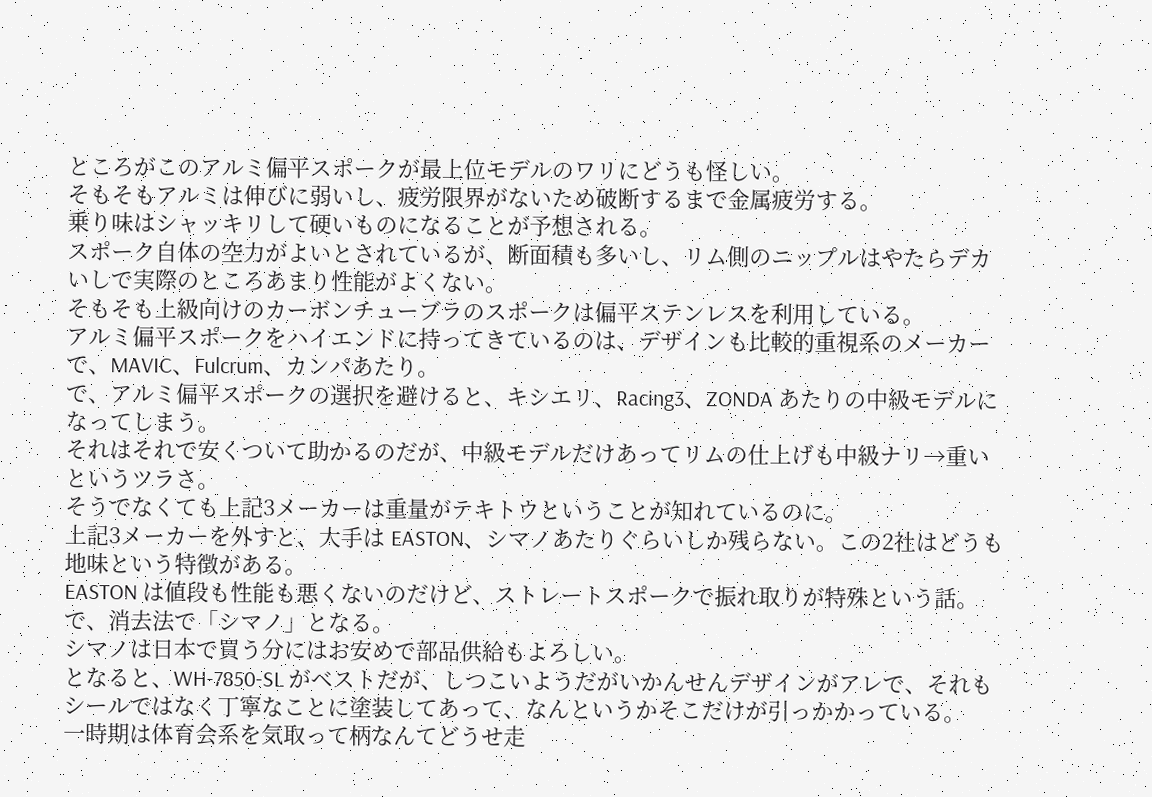ところがこのアルミ偏平スポークが最上位モデルのワリにどうも怪しい。
そもそもアルミは伸びに弱いし、疲労限界がないため破断するまで金属疲労する。
乗り味はシャッキリして硬いものになることが予想される。
スポーク自体の空力がよいとされているが、断面積も多いし、リム側のニップルはやたらデカいしで実際のところあまり性能がよくない。
そもそも上級向けのカーボンチューブラのスポークは偏平ステンレスを利用している。
アルミ偏平スポークをハイエンドに持ってきているのは、デザインも比較的重視系のメーカーで、MAVIC、Fulcrum、カンパあたり。
で、アルミ偏平スポークの選択を避けると、キシエリ、Racing3、ZONDA あたりの中級モデルになってしまう。
それはそれで安くついて助かるのだが、中級モデルだけあってリムの仕上げも中級ナリ→重いというツラさ。
そうでなくても上記3メーカーは重量がテキトウということが知れているのに。
上記3メーカーを外すと、大手は EASTON、シマノあたりぐらいしか残らない。この2社はどうも地味という特徴がある。
EASTON は値段も性能も悪くないのだけど、ストレートスポークで振れ取りが特殊という話。
で、消去法で「シマノ」となる。
シマノは日本で買う分にはお安めで部品供給もよろしい。
となると、WH-7850-SL がベストだが、しつこいようだがいかんせんデザインがアレで、それもシールではなく丁寧なことに塗装してあって、なんというかそこだけが引っかかっている。
一時期は体育会系を気取って柄なんてどうせ走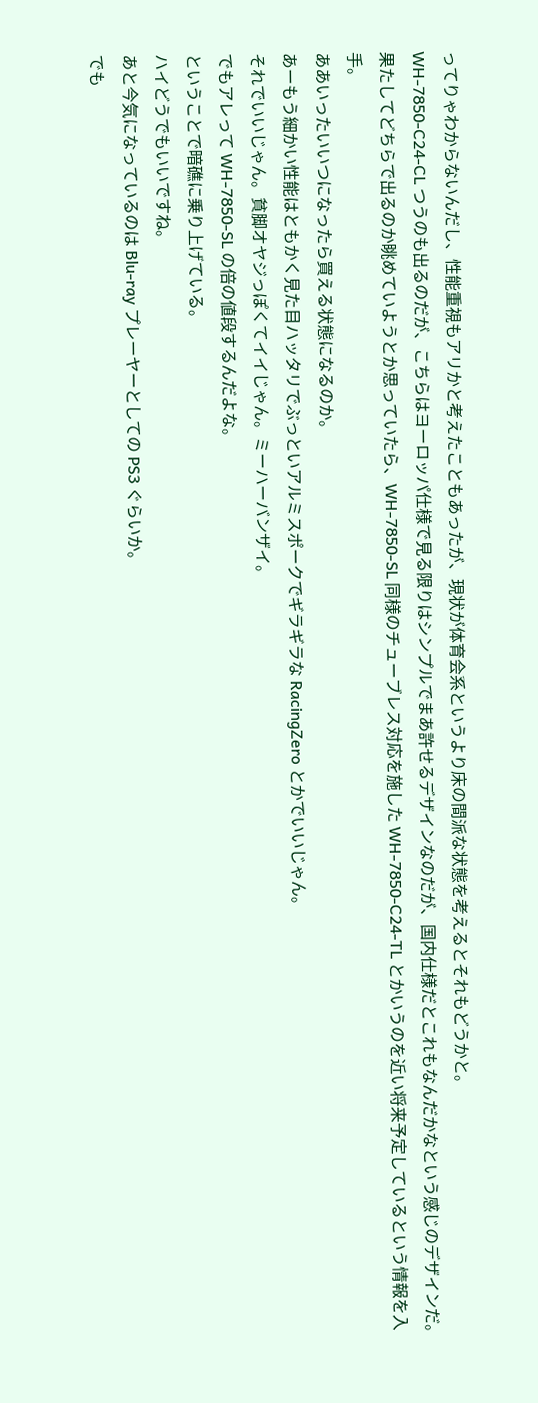ってりゃわからないんだし、性能重視もアリかと考えたこともあったが、現状が体育会系というより床の間派な状態を考えるとそれもどうかと。
WH-7850-C24-CL つうのも出るのだが、こちらはヨーロッパ仕様で見る限りはシンプルでまあ許せるデザインなのだが、国内仕様だとこれもなんだかなという感じのデザインだ。
果たしてどちらで出るのか眺めていようとか思っていたら、WH-7850-SL 同様のチューブレス対応を施した WH-7850-C24-TL とかいうのを近い将来予定しているという情報を入手。
ああいったいいつになったら買える状態になるのか。
あーもう細かい性能はともかく見た目ハッタリでぶっといアルミスポークでギラギラな RacingZero とかでいいじゃん。
それでいいじゃん。貧脚オヤジっぽくてイイじゃん。ミーハーバンザイ。
でもアレって WH-7850-SL の倍の値段するんだよな。
ということで暗礁に乗り上げている。
ハイどうでもいいですね。
あと今気になっているのは Blu-ray プレーヤーとしての PS3 ぐらいか。
でも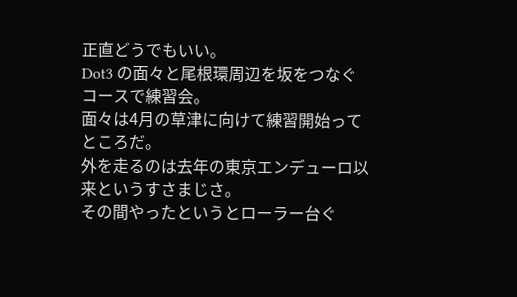正直どうでもいい。
Dot3 の面々と尾根環周辺を坂をつなぐコースで練習会。
面々は4月の草津に向けて練習開始ってところだ。
外を走るのは去年の東京エンデューロ以来というすさまじさ。
その間やったというとローラー台ぐ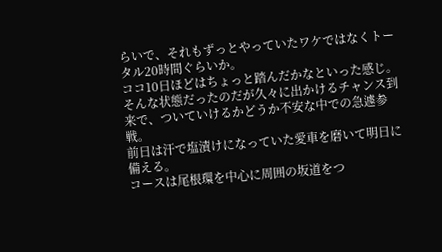らいで、それもずっとやっていたワケではなくトータル20時間ぐらいか。
ココ10日ほどはちょっと踏んだかなといった感じ。
そんな状態だったのだが久々に出かけるチャンス到来で、ついていけるかどうか不安な中での急遽参戦。
前日は汗で塩漬けになっていた愛車を磨いて明日に備える。
コースは尾根環を中心に周囲の坂道をつ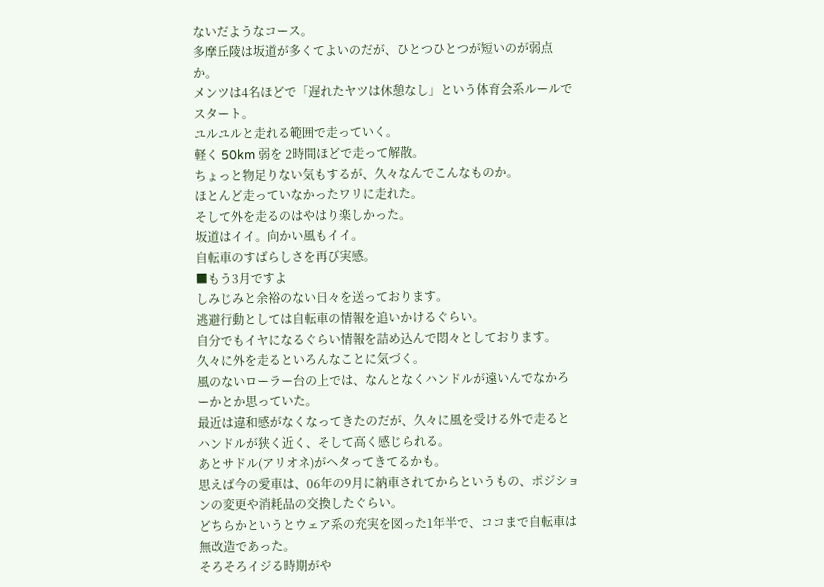ないだようなコース。
多摩丘陵は坂道が多くてよいのだが、ひとつひとつが短いのが弱点か。
メンツは4名ほどで「遅れたヤツは休憩なし」という体育会系ルールでスタート。
ユルユルと走れる範囲で走っていく。
軽く 50km 弱を 2時間ほどで走って解散。
ちょっと物足りない気もするが、久々なんでこんなものか。
ほとんど走っていなかったワリに走れた。
そして外を走るのはやはり楽しかった。
坂道はイイ。向かい風もイイ。
自転車のすばらしさを再び実感。
■もう3月ですよ
しみじみと余裕のない日々を送っております。
逃避行動としては自転車の情報を追いかけるぐらい。
自分でもイヤになるぐらい情報を詰め込んで悶々としております。
久々に外を走るといろんなことに気づく。
風のないローラー台の上では、なんとなくハンドルが遠いんでなかろーかとか思っていた。
最近は違和感がなくなってきたのだが、久々に風を受ける外で走るとハンドルが狭く近く、そして高く感じられる。
あとサドル(アリオネ)がヘタってきてるかも。
思えば今の愛車は、06年の9月に納車されてからというもの、ポジションの変更や消耗品の交換したぐらい。
どちらかというとウェア系の充実を図った1年半で、ココまで自転車は無改造であった。
そろそろイジる時期がや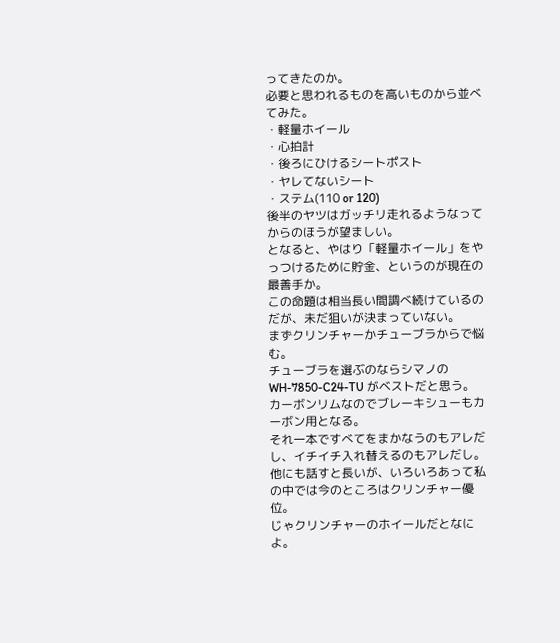ってきたのか。
必要と思われるものを高いものから並べてみた。
・軽量ホイール
・心拍計
・後ろにひけるシートポスト
・ヤレてないシート
・ステム(110 or 120)
後半のヤツはガッチリ走れるようなってからのほうが望ましい。
となると、やはり「軽量ホイール」をやっつけるために貯金、というのが現在の最善手か。
この命題は相当長い間調べ続けているのだが、未だ狙いが決まっていない。
まずクリンチャーかチューブラからで悩む。
チューブラを選ぶのならシマノの WH-7850-C24-TU がベストだと思う。
カーボンリムなのでブレーキシューもカーボン用となる。
それ一本ですべてをまかなうのもアレだし、イチイチ入れ替えるのもアレだし。
他にも話すと長いが、いろいろあって私の中では今のところはクリンチャー優位。
じゃクリンチャーのホイールだとなによ。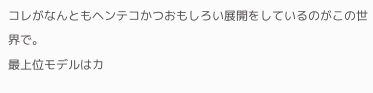コレがなんともヘンテコかつおもしろい展開をしているのがこの世界で。
最上位モデルはカ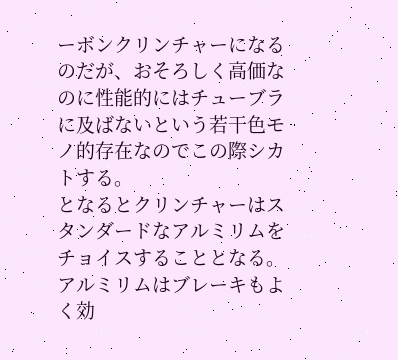ーボンクリンチャーになるのだが、おそろしく高価なのに性能的にはチューブラに及ばないという若干色モノ的存在なのでこの際シカトする。
となるとクリンチャーはスタンダードなアルミリムをチョイスすることとなる。
アルミリムはブレーキもよく効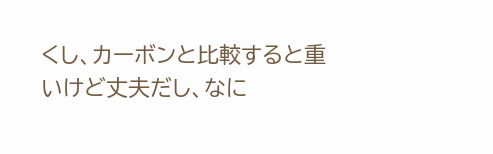くし、カーボンと比較すると重いけど丈夫だし、なに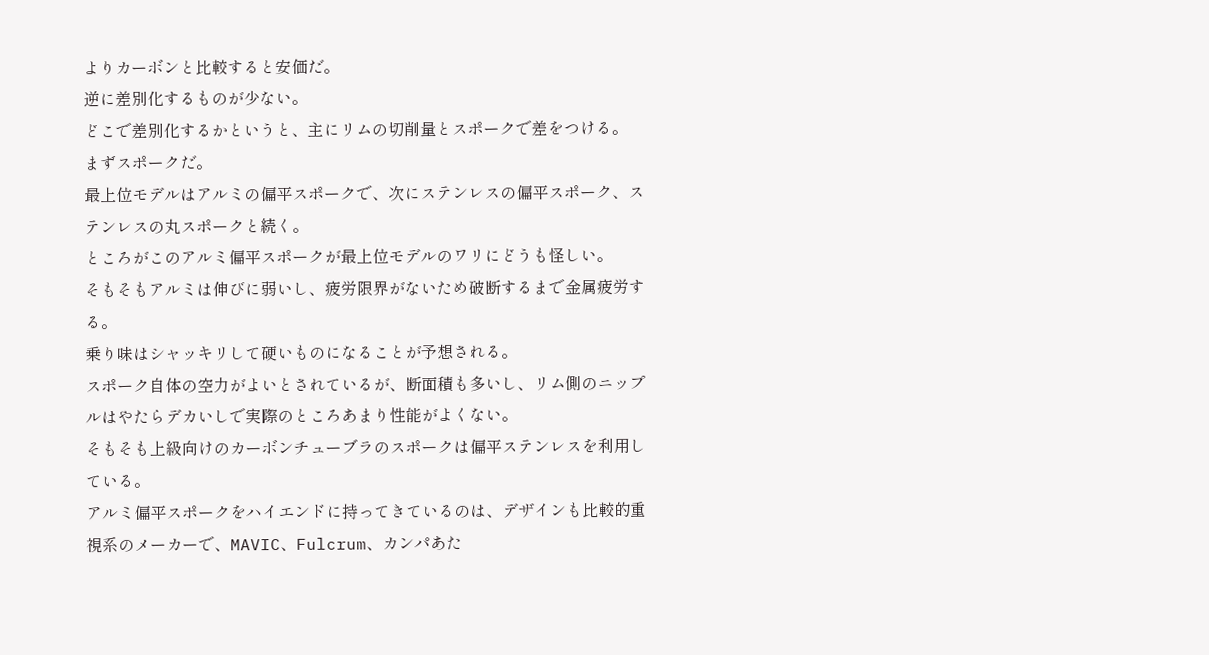よりカーボンと比較すると安価だ。
逆に差別化するものが少ない。
どこで差別化するかというと、主にリムの切削量とスポークで差をつける。
まずスポークだ。
最上位モデルはアルミの偏平スポークで、次にステンレスの偏平スポーク、ステンレスの丸スポークと続く。
ところがこのアルミ偏平スポークが最上位モデルのワリにどうも怪しい。
そもそもアルミは伸びに弱いし、疲労限界がないため破断するまで金属疲労する。
乗り味はシャッキリして硬いものになることが予想される。
スポーク自体の空力がよいとされているが、断面積も多いし、リム側のニップルはやたらデカいしで実際のところあまり性能がよくない。
そもそも上級向けのカーボンチューブラのスポークは偏平ステンレスを利用している。
アルミ偏平スポークをハイエンドに持ってきているのは、デザインも比較的重視系のメーカーで、MAVIC、Fulcrum、カンパあた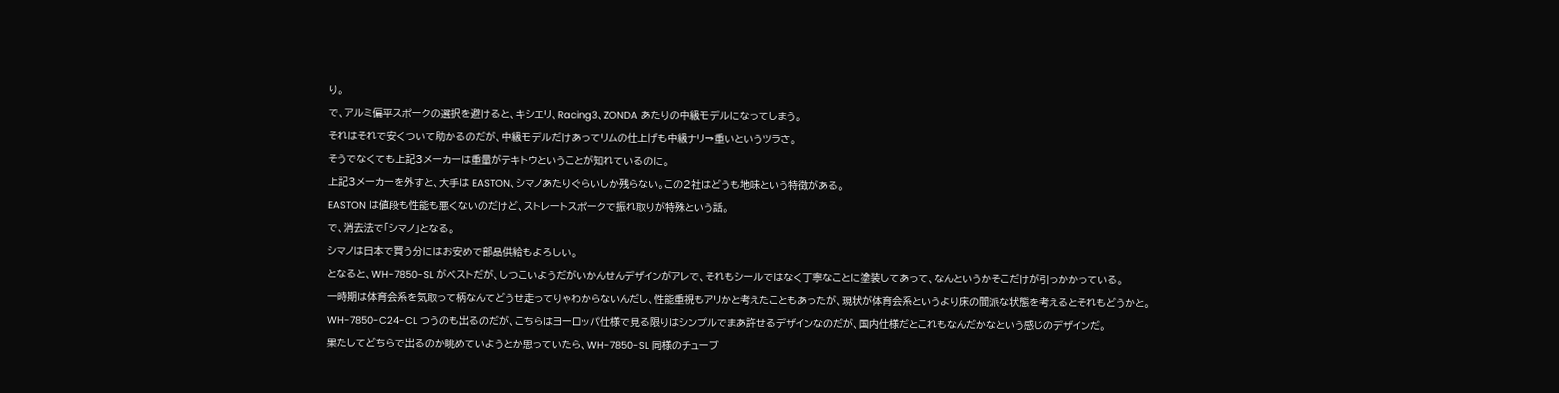り。
で、アルミ偏平スポークの選択を避けると、キシエリ、Racing3、ZONDA あたりの中級モデルになってしまう。
それはそれで安くついて助かるのだが、中級モデルだけあってリムの仕上げも中級ナリ→重いというツラさ。
そうでなくても上記3メーカーは重量がテキトウということが知れているのに。
上記3メーカーを外すと、大手は EASTON、シマノあたりぐらいしか残らない。この2社はどうも地味という特徴がある。
EASTON は値段も性能も悪くないのだけど、ストレートスポークで振れ取りが特殊という話。
で、消去法で「シマノ」となる。
シマノは日本で買う分にはお安めで部品供給もよろしい。
となると、WH-7850-SL がベストだが、しつこいようだがいかんせんデザインがアレで、それもシールではなく丁寧なことに塗装してあって、なんというかそこだけが引っかかっている。
一時期は体育会系を気取って柄なんてどうせ走ってりゃわからないんだし、性能重視もアリかと考えたこともあったが、現状が体育会系というより床の間派な状態を考えるとそれもどうかと。
WH-7850-C24-CL つうのも出るのだが、こちらはヨーロッパ仕様で見る限りはシンプルでまあ許せるデザインなのだが、国内仕様だとこれもなんだかなという感じのデザインだ。
果たしてどちらで出るのか眺めていようとか思っていたら、WH-7850-SL 同様のチューブ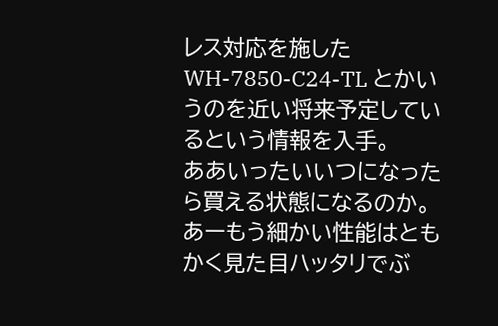レス対応を施した WH-7850-C24-TL とかいうのを近い将来予定しているという情報を入手。
ああいったいいつになったら買える状態になるのか。
あーもう細かい性能はともかく見た目ハッタリでぶ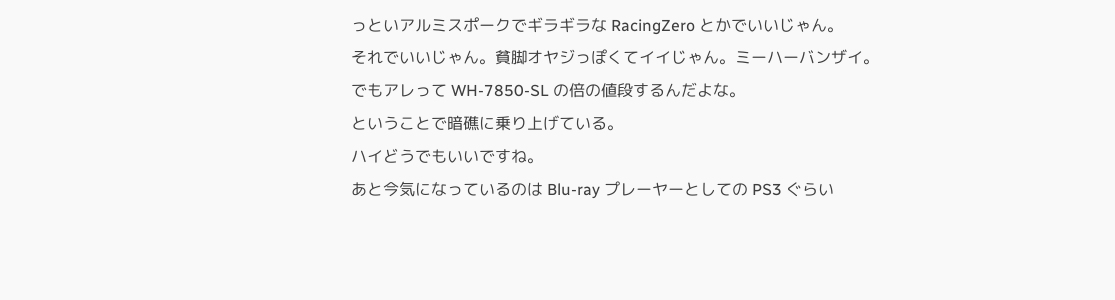っといアルミスポークでギラギラな RacingZero とかでいいじゃん。
それでいいじゃん。貧脚オヤジっぽくてイイじゃん。ミーハーバンザイ。
でもアレって WH-7850-SL の倍の値段するんだよな。
ということで暗礁に乗り上げている。
ハイどうでもいいですね。
あと今気になっているのは Blu-ray プレーヤーとしての PS3 ぐらい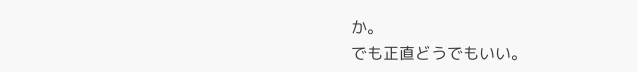か。
でも正直どうでもいい。